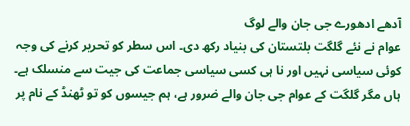آدھے ادھورے جی جان والے لوگ
عوام نے نئے گلگت بلتستان کی بنیاد رکھ دی۔ اس سطر کو تحریر کرنے کی وجہ کوئی سیاسی نہیں اور نا ہی کسی سیاسی جماعت کی جیت سے منسلک ہے۔ ہاں مگر گلگت کے عوام جی جان والے ضرور ہے، ہم جیسوں کو تو ٹھنڈ کے نام پر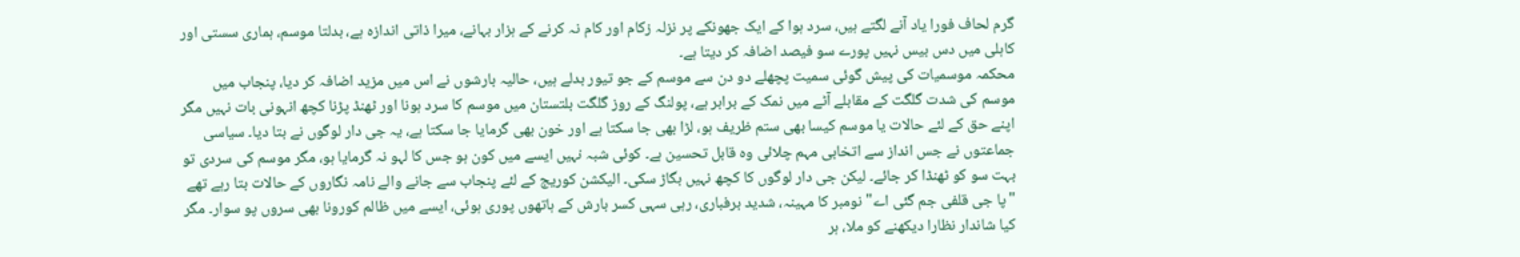گرم لحاف فورا یاد آنے لگتے ہیں، سرد ہوا کے ایک جھونکے پر نزلہ زکام اور کام نہ کرنے کے ہزار بہانے، میرا ذاتی اندازہ ہے، بدلتا موسم، ہماری سستی اور کاہلی میں دس بیس نہیں پورے سو فیصد اضافہ کر دیتا ہے۔
محکمہ موسمیات کی پیش گوئی سمیت پچھلے دو دن سے موسم کے جو تیور بدلے ہیں، حالیہ بارشوں نے اس میں مزید اضافہ کر دیا، پنجاب میں موسم کی شدت گلگت کے مقابلے آٹے میں نمک کے برابر ہے، پولنگ کے روز گلگت بلتستان میں موسم کا سرد ہونا اور ٹھنڈ پڑنا کچھ انہونی بات نہیں مگر اپنے حق کے لئے حالات یا موسم کیسا بھی ستم ظریف ہو، لڑا بھی جا سکتا ہے اور خون بھی گرمایا جا سکتا ہے، یہ جی دار لوگوں نے بتا دیا۔ سیاسی جماعتوں نے جس انداز سے اتخابی مہم چلائی وہ قابل تحسین ہے۔ کوئی شبہ نہیں ایسے میں کون ہو جس کا لہو نہ گرمایا ہو، مگر موسم کی سردی تو بہت سو کو ٹھنڈا کر جائے۔ لیکن جی دار لوگوں کا کچھ نہیں بگاڑ سکی۔ الیکشن کوریج کے لئے پنجاب سے جانے والے نامہ نگاروں کے حالات بتا رہے تھے "پا جی قلفی جم گئی اے" نومبر کا مہینہ، شدید برفباری، رہی سہی کسر بارش کے ہاتھوں پوری ہوئی، ایسے میں ظالم کورونا بھی سروں پو سوار۔ مگر کیا شاندار نظارا دیکھنے کو ملا، ہر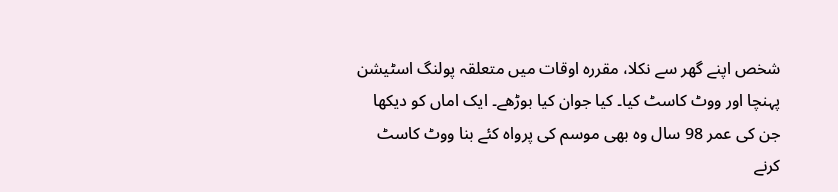شخص اپنے گھر سے نکلا، مقررہ اوقات میں متعلقہ پولنگ اسٹیشن پہنچا اور ووٹ کاسٹ کیا۔ کیا جوان کیا بوڑھے۔ ایک اماں کو دیکھا جن کی عمر 98 سال وہ بھی موسم کی پرواہ کئے بنا ووٹ کاسٹ کرنے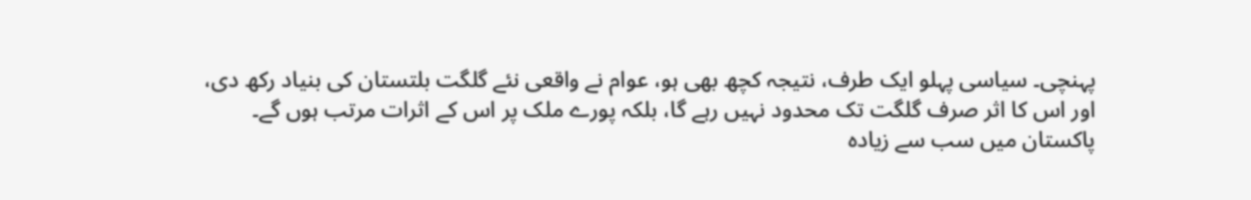پہنچی۔ سیاسی پہلو ایک طرف، نتیجہ کچھ بھی ہو، عوام نے واقعی نئے گلگت بلتستان کی بنیاد رکھ دی، اور اس کا اثر صرف گلگت تک محدود نہیں رہے گا، بلکہ پورے ملک پر اس کے اثرات مرتب ہوں گے۔
پاکستان میں سب سے زیادہ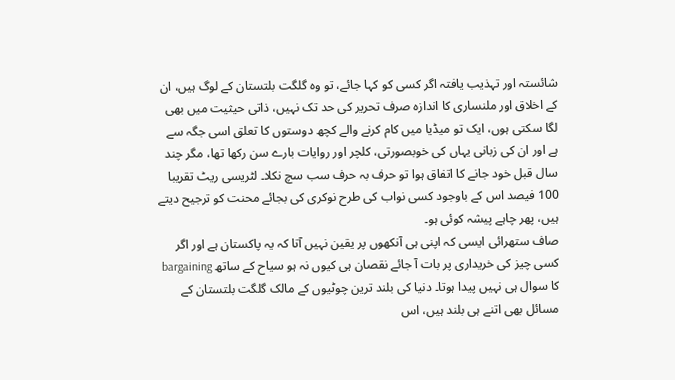شائستہ اور تہذیب یافتہ اگر کسی کو کہا جائے، تو وہ گلگت بلتستان کے لوگ ہیں، ان کے اخلاق اور ملنساری کا اندازہ صرف تحریر کی حد تک نہیں، ذاتی حیثیت میں بھی لگا سکتی ہوں، ایک تو میڈیا میں کام کرنے والے کچھ دوستوں کا تعلق اسی جگہ سے ہے اور ان کی زبانی یہاں کی خوبصورتی، کلچر اور روایات بارے سن رکھا تھا، مگر چند سال قبل خود جانے کا اتفاق ہوا تو حرف بہ حرف سب سچ نکلا۔ لٹریسی ریٹ تقریبا 100 فیصد اس کے باوجود کسی نواب کی طرح نوکری کی بجائے محنت کو ترجیح دیتے ہیں، پھر چاہے پیشہ کوئی ہو۔
صاف ستھرائی ایسی کہ اپنی ہی آنکھوں پر یقین نہیں آتا کہ یہ پاکستان ہے اور اگر کسی چیز کی خریداری پر بات آ جائے نقصان ہی کیوں نہ ہو سیاح کے ساتھ bargaining کا سوال ہی نہیں پیدا ہوتا۔ دنیا کی بلند ترین چوٹیوں کے مالک گلگت بلتستان کے مسائل بھی اتنے ہی بلند ہیں، اس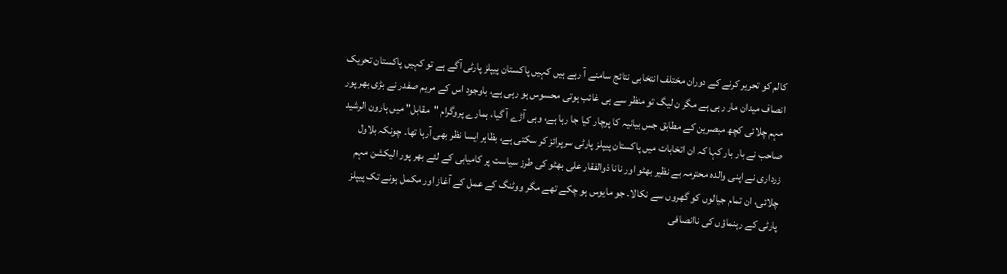کالم کو تحریر کرنے کے دوران مختلف انتخابی نتائج سامنے آ رہے ہیں کہیں پاکستان پیپلز پارٹی آگے ہے تو کہیں پاکستان تحریک انصاف میدان مار رہی ہے مگر ن لیگ تو منظر سے ہی غائب ہوتی محسوس ہو رہی ہے، باوجود اس کے مریم صفدر نے بڑی بھر پور مہم چلائی کچھ مبصرین کے مطابق جس بیانیہ کا پرچار کیا جا رہا ہے، وہی آڑے آ گیا، ہمارے پروگرام "مقابل" میں ہارون الرشید صاحب نے بار بار کہا کہ ان اتخابات میں پاکستان پیپلز پارٹی سرپرائز کر سکتی ہے، بظاہر ایسا نظر بھی آرہا تھا۔ چونکہ بلاول زرداری نے اپنی والدہ محترمہ بے نظیر بھٹو اور نانا ذوالفقار علی بھٹو کی طرز سیاست پر کامیابی کے لئے بھر پور الیکشن مہم چلائی، ان تمام جیالوں کو گھروں سے نکالا۔ جو مایوس ہو چکے تھے مگر ووٹنگ کے عمل کے آغاز اور مکمل ہونے تک پیپلز پارٹی کے رہنماؤں کی ناانصافی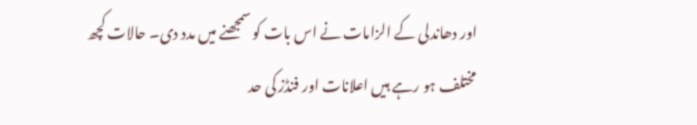اور دھاندلی کے الزامات نے اس بات کو سمجھنے میں مدد دی۔ حالات کچھ مختلف ہو رہے ہیں اعلانات اور فنڈز کی حد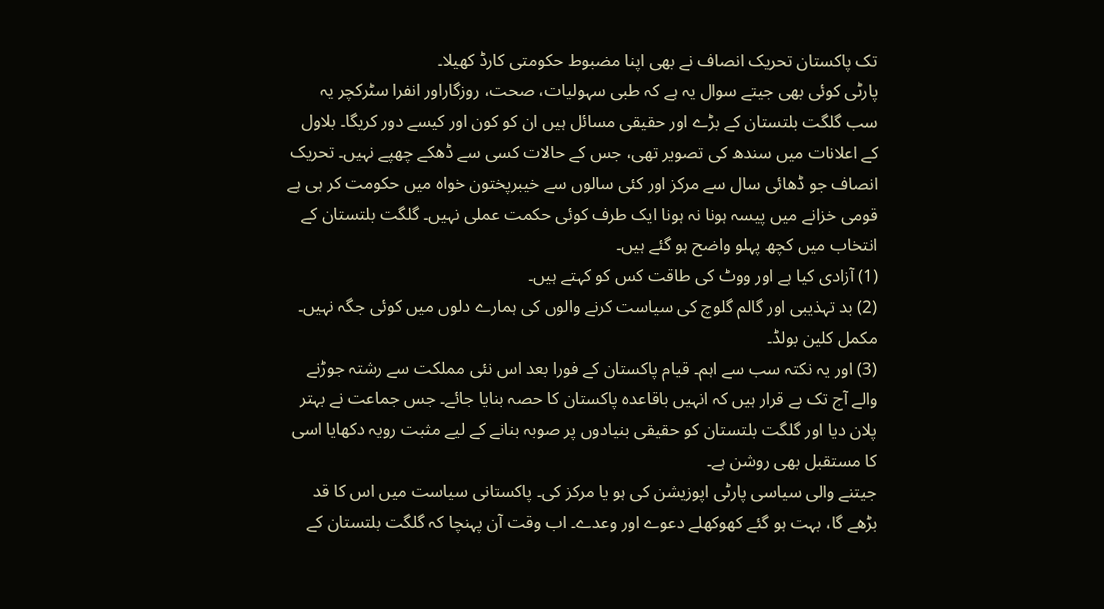تک پاکستان تحریک انصاف نے بھی اپنا مضبوط حکومتی کارڈ کھیلا۔
پارٹی کوئی بھی جیتے سوال یہ ہے کہ طبی سہولیات، صحت، روزگاراور انفرا سٹرکچر یہ سب گلگت بلتستان کے بڑے اور حقیقی مسائل ہیں ان کو کون اور کیسے دور کریگا۔ بلاول کے اعلانات میں سندھ کی تصویر تھی، جس کے حالات کسی سے ڈھکے چھپے نہیں۔ تحریک انصاف جو ڈھائی سال سے مرکز اور کئی سالوں سے خیبرپختون خواہ میں حکومت کر ہی ہے قومی خزانے میں پیسہ ہونا نہ ہونا ایک طرف کوئی حکمت عملی نہیں۔ گلگت بلتستان کے انتخاب میں کچھ پہلو واضح ہو گئے ہیں۔
(1) آزادی کیا ہے اور ووٹ کی طاقت کس کو کہتے ہیں۔
(2) بد تہذیبی اور گالم گلوچ کی سیاست کرنے والوں کی ہمارے دلوں میں کوئی جگہ نہیں۔ مکمل کلین بولڈ۔
(3) اور یہ نکتہ سب سے اہم۔ قیام پاکستان کے فورا بعد اس نئی مملکت سے رشتہ جوڑنے والے آج تک بے قرار ہیں کہ انہیں باقاعدہ پاکستان کا حصہ بنایا جائے۔ جس جماعت نے بہتر پلان دیا اور گلگت بلتستان کو حقیقی بنیادوں پر صوبہ بنانے کے لیے مثبت رویہ دکھایا اسی کا مستقبل بھی روشن ہے۔
جیتنے والی سیاسی پارٹی اپوزیشن کی ہو یا مرکز کی۔ پاکستانی سیاست میں اس کا قد بڑھے گا، بہت ہو گئے کھوکھلے دعوے اور وعدے۔ اب وقت آن پہنچا کہ گلگت بلتستان کے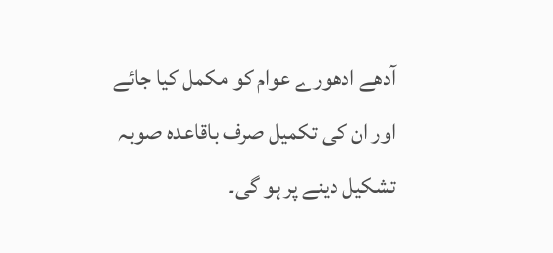آدھے ادھورے عوام کو مکمل کیا جائے اور ان کی تکمیل صرف باقاعدہ صوبہ تشکیل دینے پر ہو گی۔